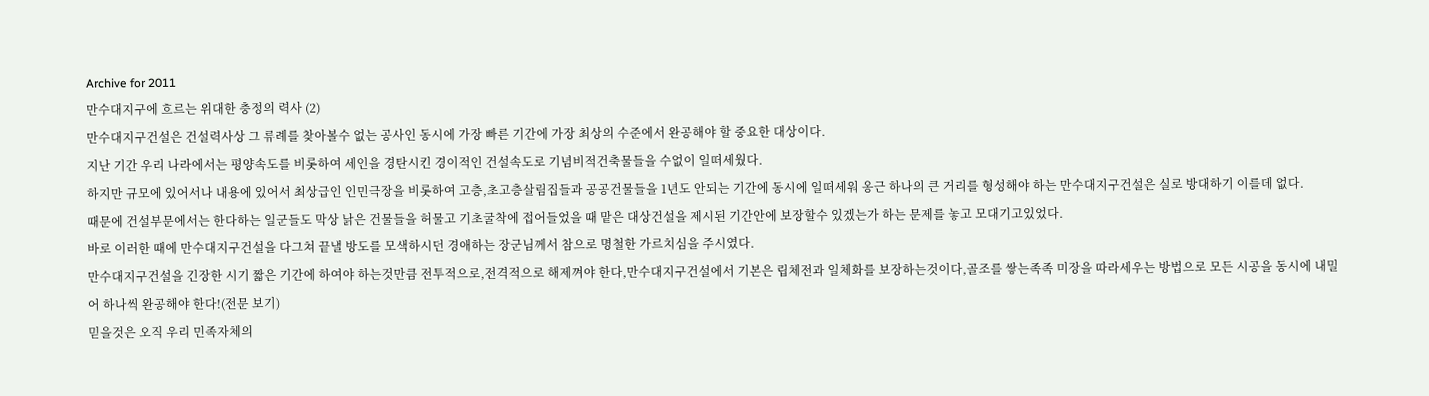Archive for 2011
만수대지구에 흐르는 위대한 충정의 력사 (2)
만수대지구건설은 건설력사상 그 류례를 찾아볼수 없는 공사인 동시에 가장 빠른 기간에 가장 최상의 수준에서 완공해야 할 중요한 대상이다.
지난 기간 우리 나라에서는 평양속도를 비롯하여 세인을 경탄시킨 경이적인 건설속도로 기념비적건축물들을 수없이 일떠세웠다.
하지만 규모에 있어서나 내용에 있어서 최상급인 인민극장을 비롯하여 고층,초고층살림집들과 공공건물들을 1년도 안되는 기간에 동시에 일떠세워 옹근 하나의 큰 거리를 형성해야 하는 만수대지구건설은 실로 방대하기 이를데 없다.
때문에 건설부문에서는 한다하는 일군들도 막상 낡은 건물들을 허물고 기초굴착에 접어들었을 때 맡은 대상건설을 제시된 기간안에 보장할수 있겠는가 하는 문제를 놓고 모대기고있었다.
바로 이러한 때에 만수대지구건설을 다그쳐 끝낼 방도를 모색하시던 경애하는 장군님께서 참으로 명철한 가르치심을 주시였다.
만수대지구건설을 긴장한 시기 짧은 기간에 하여야 하는것만큼 전투적으로,전격적으로 해제껴야 한다,만수대지구건설에서 기본은 립체전과 일체화를 보장하는것이다,골조를 쌓는족족 미장을 따라세우는 방법으로 모든 시공을 동시에 내밀어 하나씩 완공해야 한다!(전문 보기)
믿을것은 오직 우리 민족자체의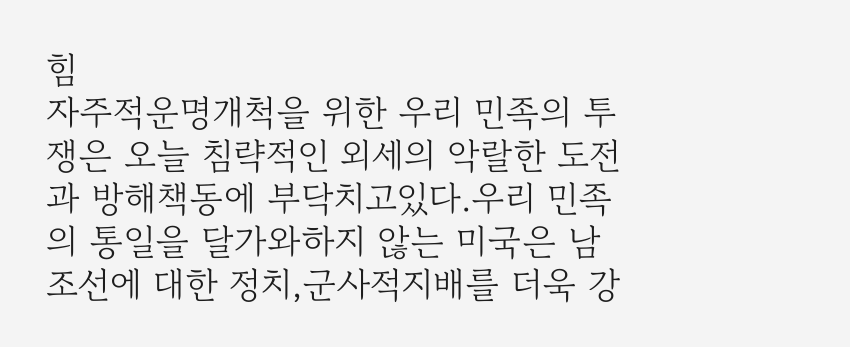힘
자주적운명개척을 위한 우리 민족의 투쟁은 오늘 침략적인 외세의 악랄한 도전과 방해책동에 부닥치고있다.우리 민족의 통일을 달가와하지 않는 미국은 남조선에 대한 정치,군사적지배를 더욱 강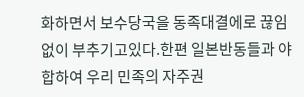화하면서 보수당국을 동족대결에로 끊임없이 부추기고있다.한편 일본반동들과 야합하여 우리 민족의 자주권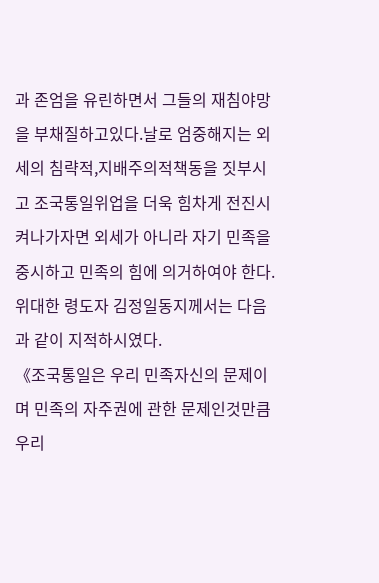과 존엄을 유린하면서 그들의 재침야망을 부채질하고있다.날로 엄중해지는 외세의 침략적,지배주의적책동을 짓부시고 조국통일위업을 더욱 힘차게 전진시켜나가자면 외세가 아니라 자기 민족을 중시하고 민족의 힘에 의거하여야 한다.
위대한 령도자 김정일동지께서는 다음과 같이 지적하시였다.
《조국통일은 우리 민족자신의 문제이며 민족의 자주권에 관한 문제인것만큼 우리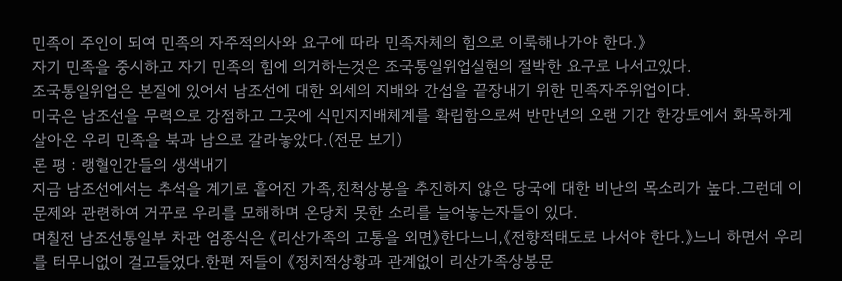민족이 주인이 되여 민족의 자주적의사와 요구에 따라 민족자체의 힘으로 이룩해나가야 한다.》
자기 민족을 중시하고 자기 민족의 힘에 의거하는것은 조국통일위업실현의 절박한 요구로 나서고있다.
조국통일위업은 본질에 있어서 남조선에 대한 외세의 지배와 간섭을 끝장내기 위한 민족자주위업이다.
미국은 남조선을 무력으로 강점하고 그곳에 식민지지배체계를 확립함으로써 반만년의 오랜 기간 한강토에서 화목하게 살아온 우리 민족을 북과 남으로 갈라놓았다.(전문 보기)
론 평 : 랭혈인간들의 생색내기
지금 남조선에서는 추석을 계기로 흩어진 가족,친척상봉을 추진하지 않은 당국에 대한 비난의 목소리가 높다.그런데 이 문제와 관련하여 거꾸로 우리를 모해하며 온당치 못한 소리를 늘어놓는자들이 있다.
며칠전 남조선통일부 차관 엄종식은 《리산가족의 고통을 외면》한다느니,《전향적태도로 나서야 한다.》느니 하면서 우리를 터무니없이 걸고들었다.한편 저들이 《정치적상황과 관계없이 리산가족상봉문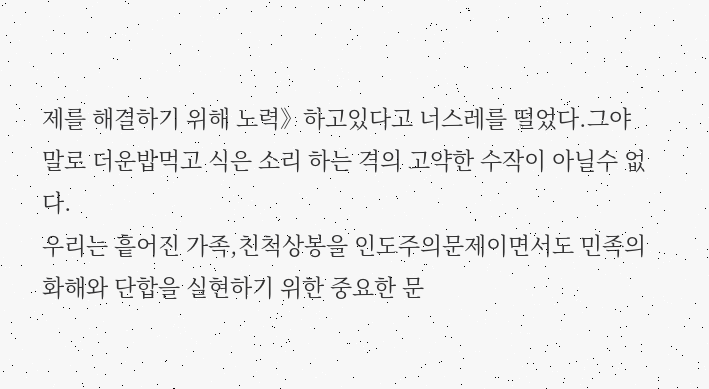제를 해결하기 위해 노력》하고있다고 너스레를 떨었다.그야말로 더운밥먹고 식은 소리 하는 격의 고약한 수작이 아닐수 없다.
우리는 흩어진 가족,친척상봉을 인도주의문제이면서도 민족의 화해와 단합을 실현하기 위한 중요한 문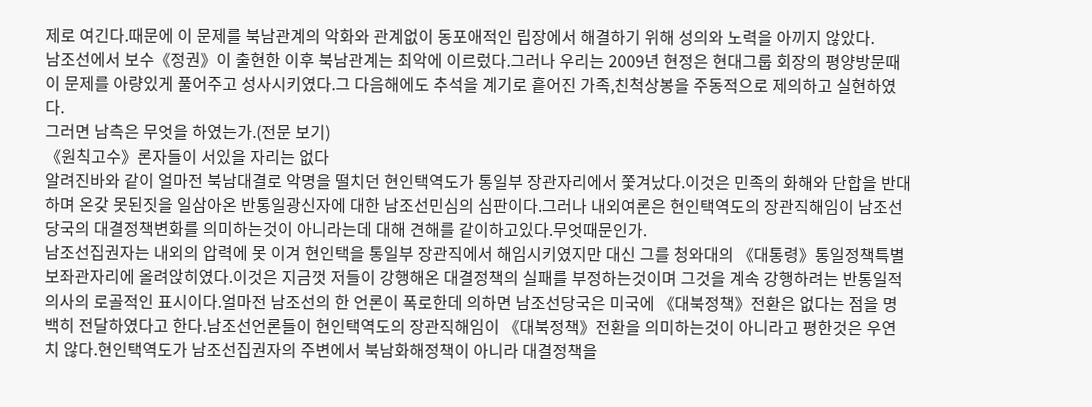제로 여긴다.때문에 이 문제를 북남관계의 악화와 관계없이 동포애적인 립장에서 해결하기 위해 성의와 노력을 아끼지 않았다.
남조선에서 보수《정권》이 출현한 이후 북남관계는 최악에 이르렀다.그러나 우리는 2009년 현정은 현대그룹 회장의 평양방문때 이 문제를 아량있게 풀어주고 성사시키였다.그 다음해에도 추석을 계기로 흩어진 가족,친척상봉을 주동적으로 제의하고 실현하였다.
그러면 남측은 무엇을 하였는가.(전문 보기)
《원칙고수》론자들이 서있을 자리는 없다
알려진바와 같이 얼마전 북남대결로 악명을 떨치던 현인택역도가 통일부 장관자리에서 쫓겨났다.이것은 민족의 화해와 단합을 반대하며 온갖 못된짓을 일삼아온 반통일광신자에 대한 남조선민심의 심판이다.그러나 내외여론은 현인택역도의 장관직해임이 남조선당국의 대결정책변화를 의미하는것이 아니라는데 대해 견해를 같이하고있다.무엇때문인가.
남조선집권자는 내외의 압력에 못 이겨 현인택을 통일부 장관직에서 해임시키였지만 대신 그를 청와대의 《대통령》통일정책특별보좌관자리에 올려앉히였다.이것은 지금껏 저들이 강행해온 대결정책의 실패를 부정하는것이며 그것을 계속 강행하려는 반통일적의사의 로골적인 표시이다.얼마전 남조선의 한 언론이 폭로한데 의하면 남조선당국은 미국에 《대북정책》전환은 없다는 점을 명백히 전달하였다고 한다.남조선언론들이 현인택역도의 장관직해임이 《대북정책》전환을 의미하는것이 아니라고 평한것은 우연치 않다.현인택역도가 남조선집권자의 주변에서 북남화해정책이 아니라 대결정책을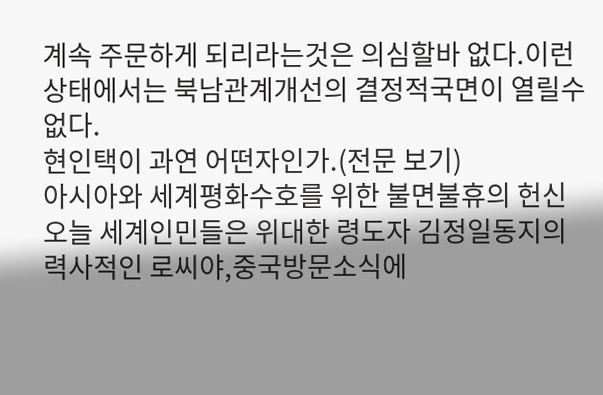계속 주문하게 되리라는것은 의심할바 없다.이런 상태에서는 북남관계개선의 결정적국면이 열릴수 없다.
현인택이 과연 어떤자인가.(전문 보기)
아시아와 세계평화수호를 위한 불면불휴의 헌신
오늘 세계인민들은 위대한 령도자 김정일동지의 력사적인 로씨야,중국방문소식에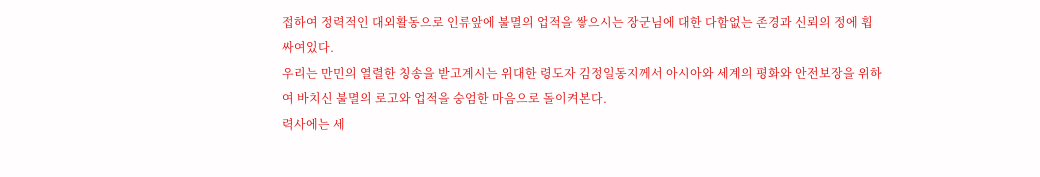접하여 정력적인 대외활동으로 인류앞에 불멸의 업적을 쌓으시는 장군님에 대한 다함없는 존경과 신뢰의 정에 휩싸여있다.
우리는 만민의 열렬한 칭송을 받고계시는 위대한 령도자 김정일동지께서 아시아와 세계의 평화와 안전보장을 위하여 바치신 불멸의 로고와 업적을 숭엄한 마음으로 돌이켜본다.
력사에는 세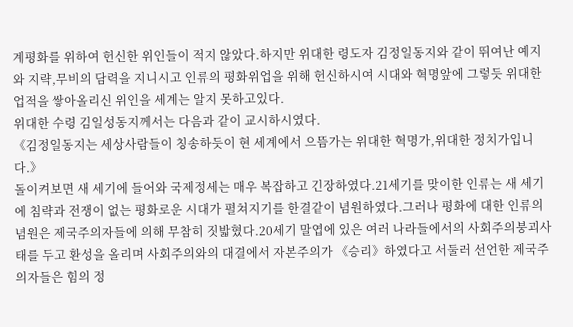계평화를 위하여 헌신한 위인들이 적지 않았다.하지만 위대한 령도자 김정일동지와 같이 뛰여난 예지와 지략,무비의 담력을 지니시고 인류의 평화위업을 위해 헌신하시여 시대와 혁명앞에 그렇듯 위대한 업적을 쌓아올리신 위인을 세계는 알지 못하고있다.
위대한 수령 김일성동지께서는 다음과 같이 교시하시였다.
《김정일동지는 세상사람들이 칭송하듯이 현 세계에서 으뜸가는 위대한 혁명가,위대한 정치가입니다.》
돌이켜보면 새 세기에 들어와 국제정세는 매우 복잡하고 긴장하였다.21세기를 맞이한 인류는 새 세기에 침략과 전쟁이 없는 평화로운 시대가 펼쳐지기를 한결같이 념원하였다.그러나 평화에 대한 인류의 념원은 제국주의자들에 의해 무참히 짓밟혔다.20세기 말엽에 있은 여러 나라들에서의 사회주의붕괴사태를 두고 환성을 올리며 사회주의와의 대결에서 자본주의가 《승리》하였다고 서둘러 선언한 제국주의자들은 힘의 정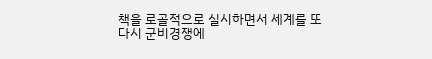책을 로골적으로 실시하면서 세계를 또다시 군비경쟁에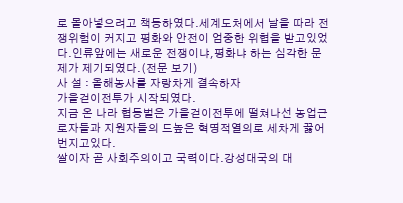로 몰아넣으려고 책동하였다.세계도처에서 날을 따라 전쟁위험이 커지고 평화와 안전이 엄중한 위협을 받고있었다.인류앞에는 새로운 전쟁이냐,평화냐 하는 심각한 문제가 제기되였다.(전문 보기)
사 설 : 올해농사를 자랑차게 결속하자
가을걷이전투가 시작되였다.
지금 온 나라 협동벌은 가을걷이전투에 떨쳐나선 농업근로자들과 지원자들의 드높은 혁명적열의로 세차게 끓어번지고있다.
쌀이자 곧 사회주의이고 국력이다.강성대국의 대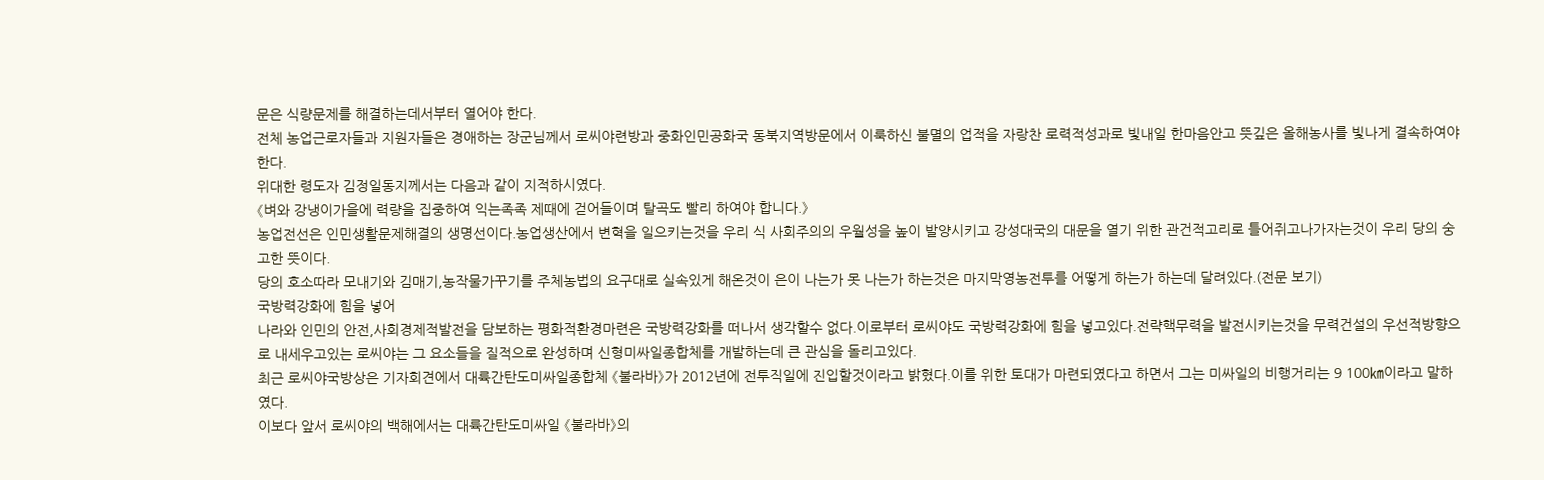문은 식량문제를 해결하는데서부터 열어야 한다.
전체 농업근로자들과 지원자들은 경애하는 장군님께서 로씨야련방과 중화인민공화국 동북지역방문에서 이룩하신 불멸의 업적을 자랑찬 로력적성과로 빛내일 한마음안고 뜻깊은 올해농사를 빛나게 결속하여야 한다.
위대한 령도자 김정일동지께서는 다음과 같이 지적하시였다.
《벼와 강냉이가을에 력량을 집중하여 익는족족 제때에 걷어들이며 탈곡도 빨리 하여야 합니다.》
농업전선은 인민생활문제해결의 생명선이다.농업생산에서 변혁을 일으키는것을 우리 식 사회주의의 우월성을 높이 발양시키고 강성대국의 대문을 열기 위한 관건적고리로 틀어쥐고나가자는것이 우리 당의 숭고한 뜻이다.
당의 호소따라 모내기와 김매기,농작물가꾸기를 주체농법의 요구대로 실속있게 해온것이 은이 나는가 못 나는가 하는것은 마지막영농전투를 어떻게 하는가 하는데 달려있다.(전문 보기)
국방력강화에 힘을 넣어
나라와 인민의 안전,사회경제적발전을 담보하는 평화적환경마련은 국방력강화를 떠나서 생각할수 없다.이로부터 로씨야도 국방력강화에 힘을 넣고있다.전략핵무력을 발전시키는것을 무력건설의 우선적방향으로 내세우고있는 로씨야는 그 요소들을 질적으로 완성하며 신형미싸일종합체를 개발하는데 큰 관심을 돌리고있다.
최근 로씨야국방상은 기자회견에서 대륙간탄도미싸일종합체 《불라바》가 2012년에 전투직일에 진입할것이라고 밝혔다.이를 위한 토대가 마련되였다고 하면서 그는 미싸일의 비행거리는 9 100㎞이라고 말하였다.
이보다 앞서 로씨야의 백해에서는 대륙간탄도미싸일 《불라바》의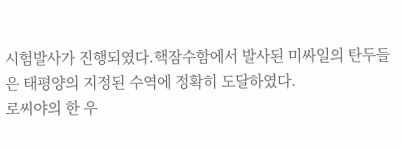시험발사가 진행되였다.핵잠수함에서 발사된 미싸일의 탄두들은 태평양의 지정된 수역에 정확히 도달하였다.
로씨야의 한 우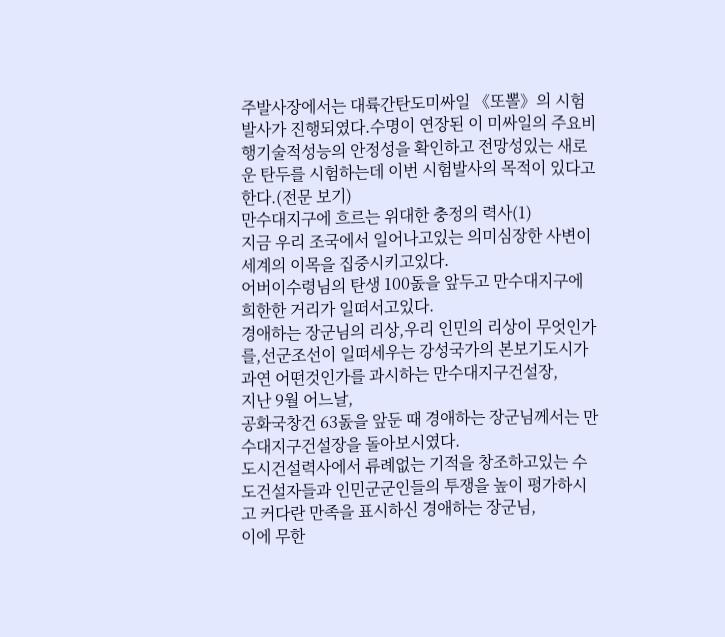주발사장에서는 대륙간탄도미싸일 《또뽈》의 시험발사가 진행되였다.수명이 연장된 이 미싸일의 주요비행기술적성능의 안정성을 확인하고 전망성있는 새로운 탄두를 시험하는데 이번 시험발사의 목적이 있다고 한다.(전문 보기)
만수대지구에 흐르는 위대한 충정의 력사(1)
지금 우리 조국에서 일어나고있는 의미심장한 사변이 세계의 이목을 집중시키고있다.
어버이수령님의 탄생 100돐을 앞두고 만수대지구에 희한한 거리가 일떠서고있다.
경애하는 장군님의 리상,우리 인민의 리상이 무엇인가를,선군조선이 일떠세우는 강성국가의 본보기도시가 과연 어떤것인가를 과시하는 만수대지구건설장,
지난 9월 어느날,
공화국창건 63돐을 앞둔 때 경애하는 장군님께서는 만수대지구건설장을 돌아보시였다.
도시건설력사에서 류례없는 기적을 창조하고있는 수도건설자들과 인민군군인들의 투쟁을 높이 평가하시고 커다란 만족을 표시하신 경애하는 장군님,
이에 무한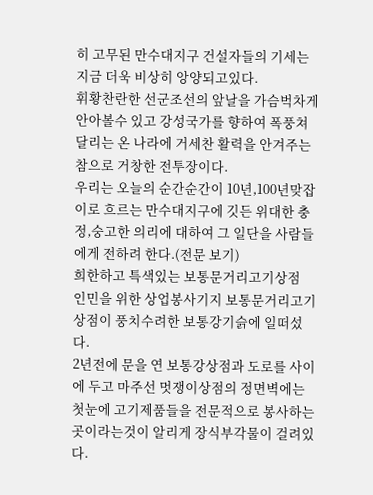히 고무된 만수대지구 건설자들의 기세는 지금 더욱 비상히 앙양되고있다.
휘황찬란한 선군조선의 앞날을 가슴벅차게 안아볼수 있고 강성국가를 향하여 폭풍쳐달리는 온 나라에 거세찬 활력을 안겨주는 참으로 거창한 전투장이다.
우리는 오늘의 순간순간이 10년,100년맞잡이로 흐르는 만수대지구에 깃든 위대한 충정,숭고한 의리에 대하여 그 일단을 사람들에게 전하려 한다.(전문 보기)
희한하고 특색있는 보통문거리고기상점
인민을 위한 상업봉사기지 보통문거리고기상점이 풍치수려한 보통강기슭에 일떠섰다.
2년전에 문을 연 보통강상점과 도로를 사이에 두고 마주선 멋쟁이상점의 정면벽에는 첫눈에 고기제품들을 전문적으로 봉사하는 곳이라는것이 알리게 장식부각물이 걸려있다.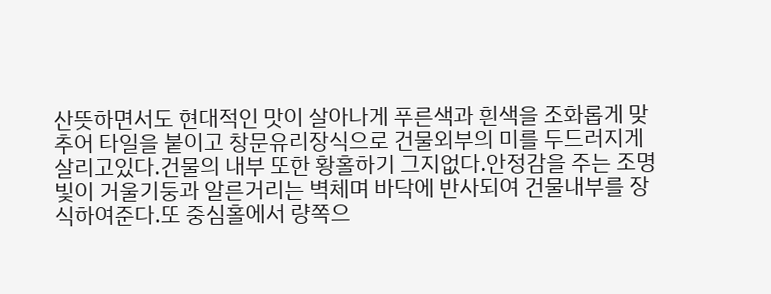산뜻하면서도 현대적인 맛이 살아나게 푸른색과 흰색을 조화롭게 맞추어 타일을 붙이고 창문유리장식으로 건물외부의 미를 두드러지게 살리고있다.건물의 내부 또한 황홀하기 그지없다.안정감을 주는 조명빛이 거울기둥과 알른거리는 벽체며 바닥에 반사되여 건물내부를 장식하여준다.또 중심홀에서 량쪽으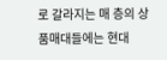로 갈라지는 매 층의 상품매대들에는 현대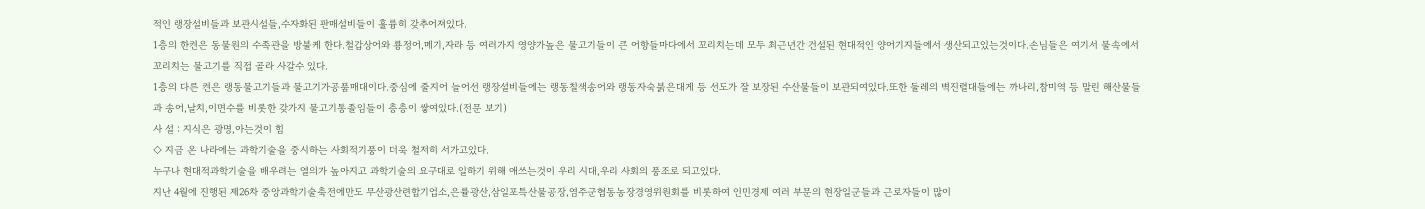적인 랭장설비들과 보관시설들,수자화된 판매설비들이 훌륭히 갖추어져있다.
1층의 한켠은 동물원의 수족관을 방불케 한다.철갑상어와 룡정어,메기,자라 등 여러가지 영양가높은 물고기들이 큰 어항들마다에서 꼬리치는데 모두 최근년간 건설된 현대적인 양어기지들에서 생산되고있는것이다.손님들은 여기서 물속에서 꼬리치는 물고기를 직접 골라 사갈수 있다.
1층의 다른 켠은 랭동물고기들과 물고기가공품매대이다.중심에 줄지어 늘어선 랭장설비들에는 랭동칠색송어와 랭동자숙붉은대게 등 선도가 잘 보장된 수산물들이 보관되여있다.또한 둘레의 벽진렬대들에는 까나리,참미역 등 말린 해산물들과 송어,날치,이면수를 비롯한 갖가지 물고기통졸임들이 층층이 쌓여있다.(전문 보기)
사 설 : 지식은 광명,아는것이 힘
◇ 지금 온 나라에는 과학기술을 중시하는 사회적기풍이 더욱 철저히 서가고있다.
누구나 현대적과학기술을 배우려는 열의가 높아지고 과학기술의 요구대로 일하기 위해 애쓰는것이 우리 시대,우리 사회의 풍조로 되고있다.
지난 4월에 진행된 제26차 중앙과학기술축전에만도 무산광산련합기업소,은률광산,삼일포특산물공장,염주군협동농장경영위원회를 비롯하여 인민경제 여러 부문의 현장일군들과 근로자들이 많이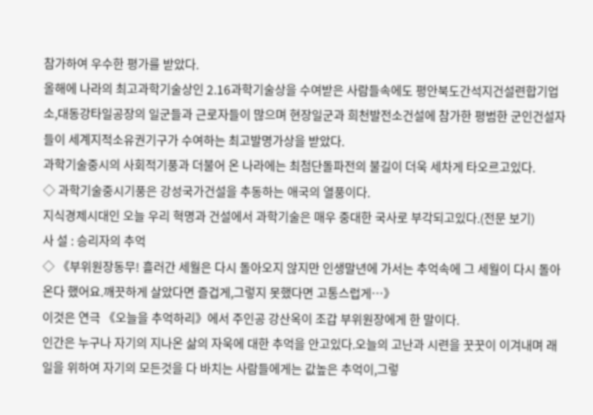참가하여 우수한 평가를 받았다.
올해에 나라의 최고과학기술상인 2.16과학기술상을 수여받은 사람들속에도 평안북도간석지건설련합기업소,대동강타일공장의 일군들과 근로자들이 많으며 현장일군과 희천발전소건설에 참가한 평범한 군인건설자들이 세계지적소유권기구가 수여하는 최고발명가상을 받았다.
과학기술중시의 사회적기풍과 더불어 온 나라에는 최첨단돌파전의 불길이 더욱 세차게 타오르고있다.
◇ 과학기술중시기풍은 강성국가건설을 추동하는 애국의 열풍이다.
지식경제시대인 오늘 우리 혁명과 건설에서 과학기술은 매우 중대한 국사로 부각되고있다.(전문 보기)
사 설 : 승리자의 추억
◇ 《부위원장동무! 흘러간 세월은 다시 돌아오지 않지만 인생말년에 가서는 추억속에 그 세월이 다시 돌아온다 했어요.깨끗하게 살았다면 즐겁게,그렇지 못했다면 고통스럽게…》
이것은 연극 《오늘을 추억하리》에서 주인공 강산옥이 조갑 부위원장에게 한 말이다.
인간은 누구나 자기의 지나온 삶의 자욱에 대한 추억을 안고있다.오늘의 고난과 시련을 꿋꿋이 이겨내며 래일을 위하여 자기의 모든것을 다 바치는 사람들에게는 값높은 추억이,그렇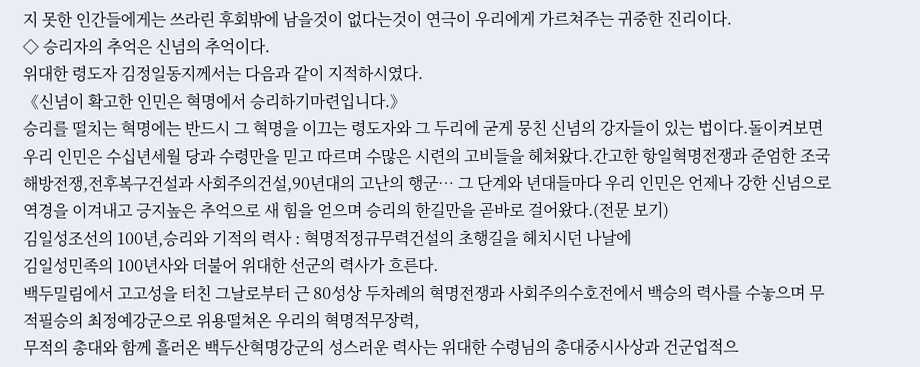지 못한 인간들에게는 쓰라린 후회밖에 남을것이 없다는것이 연극이 우리에게 가르쳐주는 귀중한 진리이다.
◇ 승리자의 추억은 신념의 추억이다.
위대한 령도자 김정일동지께서는 다음과 같이 지적하시였다.
《신념이 확고한 인민은 혁명에서 승리하기마련입니다.》
승리를 떨치는 혁명에는 반드시 그 혁명을 이끄는 령도자와 그 두리에 굳게 뭉친 신념의 강자들이 있는 법이다.돌이켜보면 우리 인민은 수십년세월 당과 수령만을 믿고 따르며 수많은 시련의 고비들을 헤쳐왔다.간고한 항일혁명전쟁과 준엄한 조국해방전쟁,전후복구건설과 사회주의건설,90년대의 고난의 행군… 그 단계와 년대들마다 우리 인민은 언제나 강한 신념으로 역경을 이겨내고 긍지높은 추억으로 새 힘을 얻으며 승리의 한길만을 곧바로 걸어왔다.(전문 보기)
김일성조선의 100년,승리와 기적의 력사 : 혁명적정규무력건설의 초행길을 헤치시던 나날에
김일성민족의 100년사와 더불어 위대한 선군의 력사가 흐른다.
백두밀림에서 고고성을 터친 그날로부터 근 80성상 두차례의 혁명전쟁과 사회주의수호전에서 백승의 력사를 수놓으며 무적필승의 최정예강군으로 위용떨쳐온 우리의 혁명적무장력,
무적의 총대와 함께 흘러온 백두산혁명강군의 성스러운 력사는 위대한 수령님의 총대중시사상과 건군업적으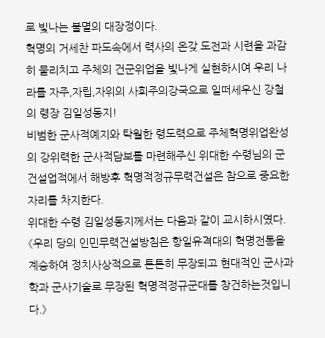로 빛나는 불멸의 대장정이다.
혁명의 거세찬 파도속에서 력사의 온갖 도전과 시련을 과감히 물리치고 주체의 건군위업을 빛나게 실현하시여 우리 나라를 자주,자립,자위의 사회주의강국으로 일떠세우신 강철의 령장 김일성동지!
비범한 군사적예지와 탁월한 령도력으로 주체혁명위업완성의 강위력한 군사적담보를 마련해주신 위대한 수령님의 군건설업적에서 해방후 혁명적정규무력건설은 참으로 중요한 자리를 차지한다.
위대한 수령 김일성동지께서는 다음과 같이 교시하시였다.
《우리 당의 인민무력건설방침은 항일유격대의 혁명전통을 계승하여 정치사상적으로 튼튼히 무장되고 현대적인 군사과학과 군사기술로 무장된 혁명적정규군대를 창건하는것입니다.》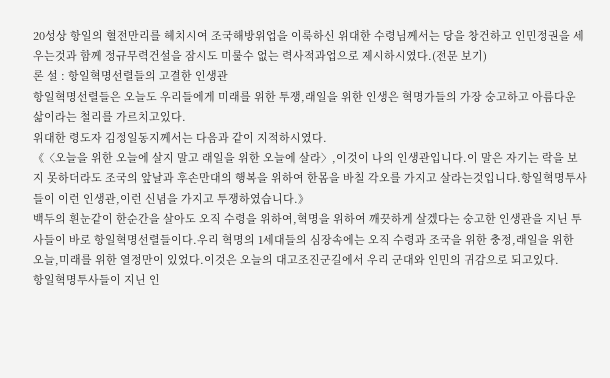20성상 항일의 혈전만리를 헤치시여 조국해방위업을 이룩하신 위대한 수령님께서는 당을 창건하고 인민정권을 세우는것과 함께 정규무력건설을 잠시도 미룰수 없는 력사적과업으로 제시하시였다.(전문 보기)
론 설 : 항일혁명선렬들의 고결한 인생관
항일혁명선렬들은 오늘도 우리들에게 미래를 위한 투쟁,래일을 위한 인생은 혁명가들의 가장 숭고하고 아름다운 삶이라는 철리를 가르치고있다.
위대한 령도자 김정일동지께서는 다음과 같이 지적하시였다.
《〈오늘을 위한 오늘에 살지 말고 래일을 위한 오늘에 살라〉,이것이 나의 인생관입니다.이 말은 자기는 락을 보지 못하더라도 조국의 앞날과 후손만대의 행복을 위하여 한몸을 바칠 각오를 가지고 살라는것입니다.항일혁명투사들이 이런 인생관,이런 신념을 가지고 투쟁하였습니다.》
백두의 흰눈같이 한순간을 살아도 오직 수령을 위하여,혁명을 위하여 깨끗하게 살겠다는 숭고한 인생관을 지닌 투사들이 바로 항일혁명선렬들이다.우리 혁명의 1세대들의 심장속에는 오직 수령과 조국을 위한 충정,래일을 위한 오늘,미래를 위한 열정만이 있었다.이것은 오늘의 대고조진군길에서 우리 군대와 인민의 귀감으로 되고있다.
항일혁명투사들이 지닌 인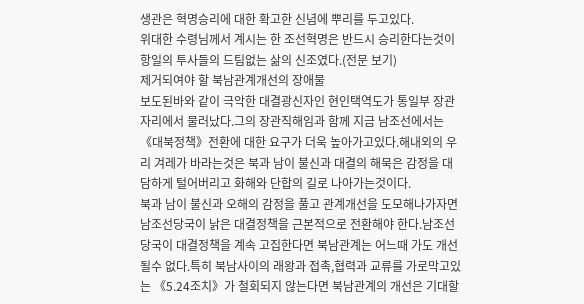생관은 혁명승리에 대한 확고한 신념에 뿌리를 두고있다.
위대한 수령님께서 계시는 한 조선혁명은 반드시 승리한다는것이 항일의 투사들의 드팀없는 삶의 신조였다.(전문 보기)
제거되여야 할 북남관계개선의 장애물
보도된바와 같이 극악한 대결광신자인 현인택역도가 통일부 장관자리에서 물러났다.그의 장관직해임과 함께 지금 남조선에서는 《대북정책》전환에 대한 요구가 더욱 높아가고있다.해내외의 우리 겨레가 바라는것은 북과 남이 불신과 대결의 해묵은 감정을 대담하게 털어버리고 화해와 단합의 길로 나아가는것이다.
북과 남이 불신과 오해의 감정을 풀고 관계개선을 도모해나가자면 남조선당국이 낡은 대결정책을 근본적으로 전환해야 한다.남조선당국이 대결정책을 계속 고집한다면 북남관계는 어느때 가도 개선될수 없다.특히 북남사이의 래왕과 접촉,협력과 교류를 가로막고있는 《5.24조치》가 철회되지 않는다면 북남관계의 개선은 기대할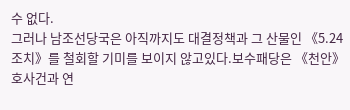수 없다.
그러나 남조선당국은 아직까지도 대결정책과 그 산물인 《5.24조치》를 철회할 기미를 보이지 않고있다.보수패당은 《천안》호사건과 연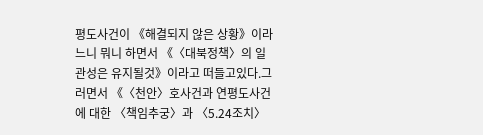평도사건이 《해결되지 않은 상황》이라느니 뭐니 하면서 《〈대북정책〉의 일관성은 유지될것》이라고 떠들고있다.그러면서 《〈천안〉호사건과 연평도사건에 대한 〈책임추궁〉과 〈5.24조치〉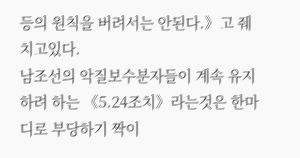등의 원칙을 버려서는 안된다.》고 줴치고있다.
남조선의 악질보수분자들이 계속 유지하려 하는 《5.24조치》라는것은 한마디로 부당하기 짝이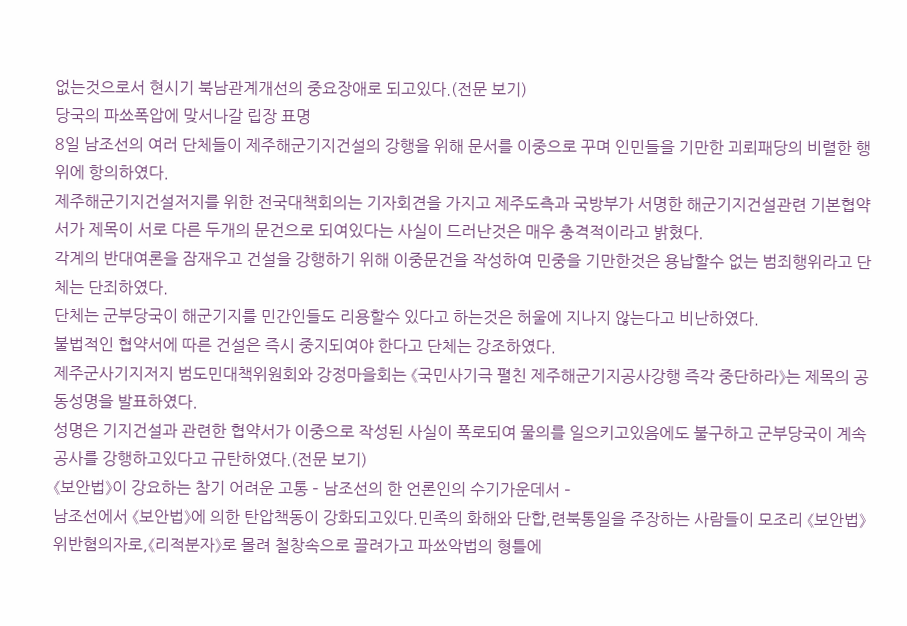없는것으로서 현시기 북남관계개선의 중요장애로 되고있다.(전문 보기)
당국의 파쑈폭압에 맞서나갈 립장 표명
8일 남조선의 여러 단체들이 제주해군기지건설의 강행을 위해 문서를 이중으로 꾸며 인민들을 기만한 괴뢰패당의 비렬한 행위에 항의하였다.
제주해군기지건설저지를 위한 전국대책회의는 기자회견을 가지고 제주도측과 국방부가 서명한 해군기지건설관련 기본협약서가 제목이 서로 다른 두개의 문건으로 되여있다는 사실이 드러난것은 매우 충격적이라고 밝혔다.
각계의 반대여론을 잠재우고 건설을 강행하기 위해 이중문건을 작성하여 민중을 기만한것은 용납할수 없는 범죄행위라고 단체는 단죄하였다.
단체는 군부당국이 해군기지를 민간인들도 리용할수 있다고 하는것은 허울에 지나지 않는다고 비난하였다.
불법적인 협약서에 따른 건설은 즉시 중지되여야 한다고 단체는 강조하였다.
제주군사기지저지 범도민대책위원회와 강정마을회는 《국민사기극 펼친 제주해군기지공사강행 즉각 중단하라》는 제목의 공동성명을 발표하였다.
성명은 기지건설과 관련한 협약서가 이중으로 작성된 사실이 폭로되여 물의를 일으키고있음에도 불구하고 군부당국이 계속 공사를 강행하고있다고 규탄하였다.(전문 보기)
《보안법》이 강요하는 참기 어려운 고통 – 남조선의 한 언론인의 수기가운데서 –
남조선에서 《보안법》에 의한 탄압책동이 강화되고있다.민족의 화해와 단합,련북통일을 주장하는 사람들이 모조리 《보안법》위반혐의자로,《리적분자》로 몰려 철창속으로 끌려가고 파쑈악법의 형틀에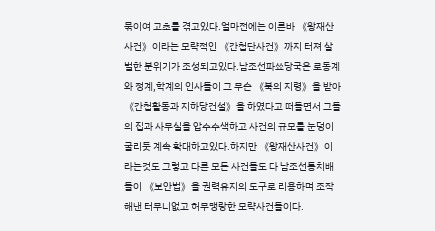묶이여 고초를 겪고있다.얼마전에는 이른바 《왕재산사건》이라는 모략적인 《간첩단사건》까지 터져 살벌한 분위기가 조성되고있다.남조선파쑈당국은 로동계와 정계,학계의 인사들이 그 무슨 《북의 지령》을 받아 《간첩활동과 지하당건설》을 하였다고 떠들면서 그들의 집과 사무실을 압수수색하고 사건의 규모를 눈덩이굴리듯 계속 확대하고있다.하지만 《왕재산사건》이라는것도 그렇고 다른 모든 사건들도 다 남조선통치배들이 《보안법》을 권력유지의 도구로 리용하며 조작해낸 터무니없고 허무맹랑한 모략사건들이다.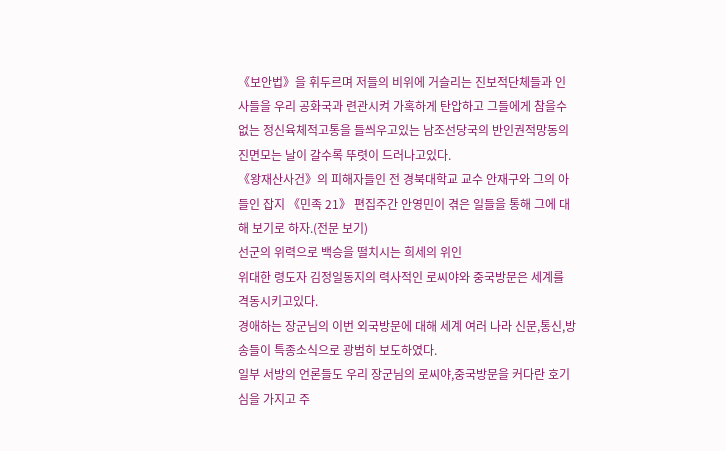《보안법》을 휘두르며 저들의 비위에 거슬리는 진보적단체들과 인사들을 우리 공화국과 련관시켜 가혹하게 탄압하고 그들에게 참을수 없는 정신육체적고통을 들씌우고있는 남조선당국의 반인권적망동의 진면모는 날이 갈수록 뚜렷이 드러나고있다.
《왕재산사건》의 피해자들인 전 경북대학교 교수 안재구와 그의 아들인 잡지 《민족 21》 편집주간 안영민이 겪은 일들을 통해 그에 대해 보기로 하자.(전문 보기)
선군의 위력으로 백승을 떨치시는 희세의 위인
위대한 령도자 김정일동지의 력사적인 로씨야와 중국방문은 세계를 격동시키고있다.
경애하는 장군님의 이번 외국방문에 대해 세계 여러 나라 신문,통신,방송들이 특종소식으로 광범히 보도하였다.
일부 서방의 언론들도 우리 장군님의 로씨야,중국방문을 커다란 호기심을 가지고 주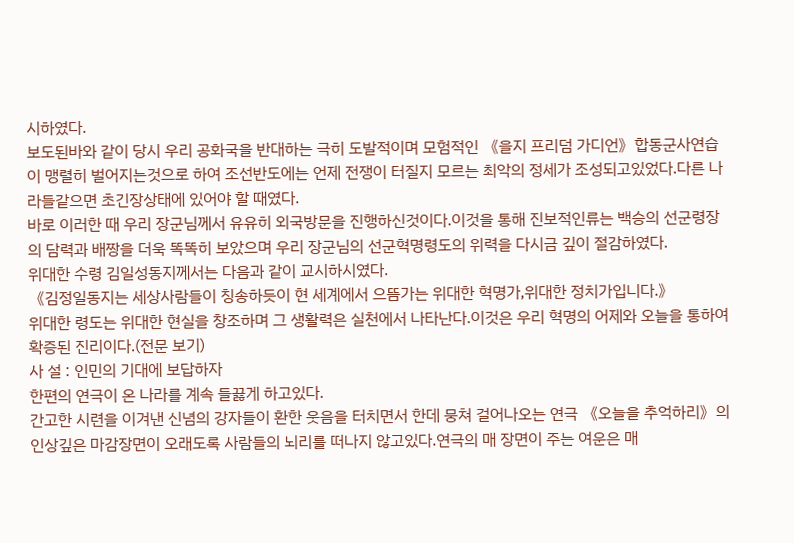시하였다.
보도된바와 같이 당시 우리 공화국을 반대하는 극히 도발적이며 모험적인 《을지 프리덤 가디언》합동군사연습이 맹렬히 벌어지는것으로 하여 조선반도에는 언제 전쟁이 터질지 모르는 최악의 정세가 조성되고있었다.다른 나라들같으면 초긴장상태에 있어야 할 때였다.
바로 이러한 때 우리 장군님께서 유유히 외국방문을 진행하신것이다.이것을 통해 진보적인류는 백승의 선군령장의 담력과 배짱을 더욱 똑똑히 보았으며 우리 장군님의 선군혁명령도의 위력을 다시금 깊이 절감하였다.
위대한 수령 김일성동지께서는 다음과 같이 교시하시였다.
《김정일동지는 세상사람들이 칭송하듯이 현 세계에서 으뜸가는 위대한 혁명가,위대한 정치가입니다.》
위대한 령도는 위대한 현실을 창조하며 그 생활력은 실천에서 나타난다.이것은 우리 혁명의 어제와 오늘을 통하여 확증된 진리이다.(전문 보기)
사 설 : 인민의 기대에 보답하자
한편의 연극이 온 나라를 계속 들끓게 하고있다.
간고한 시련을 이겨낸 신념의 강자들이 환한 웃음을 터치면서 한데 뭉쳐 걸어나오는 연극 《오늘을 추억하리》의 인상깊은 마감장면이 오래도록 사람들의 뇌리를 떠나지 않고있다.연극의 매 장면이 주는 여운은 매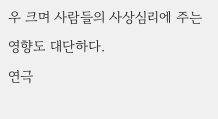우 크며 사람들의 사상심리에 주는 영향도 대단하다.
연극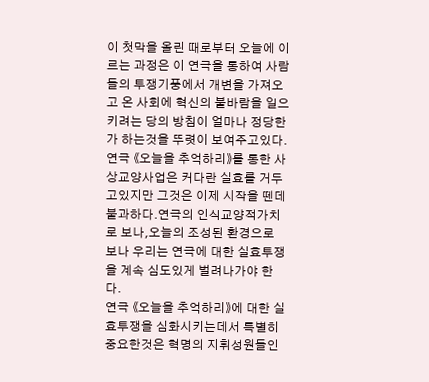이 첫막을 올린 때로부터 오늘에 이르는 과정은 이 연극을 통하여 사람들의 투쟁기풍에서 개변을 가져오고 온 사회에 혁신의 불바람을 일으키려는 당의 방침이 얼마나 정당한가 하는것을 뚜렷이 보여주고있다.
연극 《오늘을 추억하리》를 통한 사상교양사업은 커다란 실효를 거두고있지만 그것은 이제 시작을 뗀데 불과하다.연극의 인식교양적가치로 보나,오늘의 조성된 환경으로 보나 우리는 연극에 대한 실효투쟁을 계속 심도있게 벌려나가야 한다.
연극 《오늘을 추억하리》에 대한 실효투쟁을 심화시키는데서 특별히 중요한것은 혁명의 지휘성원들인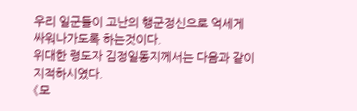우리 일군들이 고난의 행군정신으로 억세게 싸워나가도록 하는것이다.
위대한 령도자 김정일동지께서는 다음과 같이 지적하시였다.
《모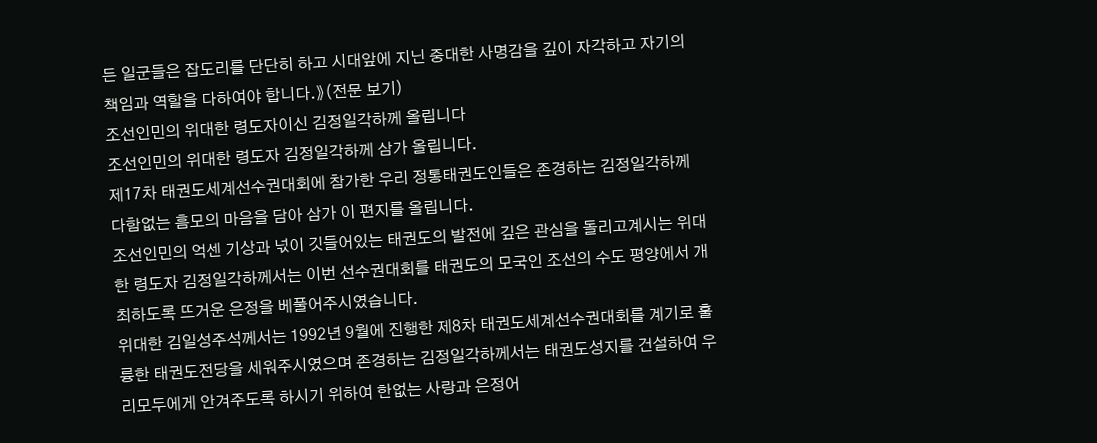든 일군들은 잡도리를 단단히 하고 시대앞에 지닌 중대한 사명감을 깊이 자각하고 자기의 책임과 역할을 다하여야 합니다.》(전문 보기)
조선인민의 위대한 령도자이신 김정일각하께 올립니다
조선인민의 위대한 령도자 김정일각하께 삼가 올립니다.
제17차 태권도세계선수권대회에 참가한 우리 정통태권도인들은 존경하는 김정일각하께 다함없는 흠모의 마음을 담아 삼가 이 편지를 올립니다.
조선인민의 억센 기상과 넋이 깃들어있는 태권도의 발전에 깊은 관심을 돌리고계시는 위대한 령도자 김정일각하께서는 이번 선수권대회를 태권도의 모국인 조선의 수도 평양에서 개최하도록 뜨거운 은정을 베풀어주시였습니다.
위대한 김일성주석께서는 1992년 9월에 진행한 제8차 태권도세계선수권대회를 계기로 훌륭한 태권도전당을 세워주시였으며 존경하는 김정일각하께서는 태권도성지를 건설하여 우리모두에게 안겨주도록 하시기 위하여 한없는 사랑과 은정어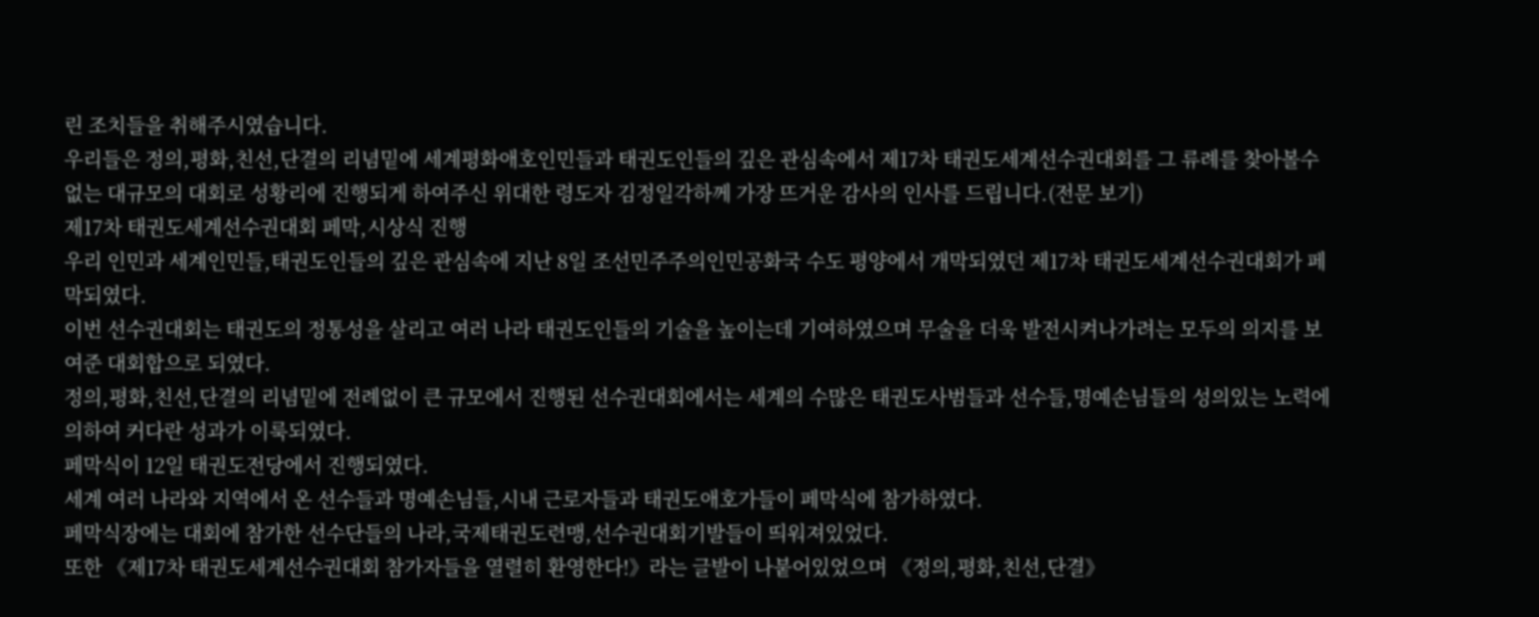린 조치들을 취해주시였습니다.
우리들은 정의,평화,친선,단결의 리념밑에 세계평화애호인민들과 태권도인들의 깊은 관심속에서 제17차 태권도세계선수권대회를 그 류례를 찾아볼수 없는 대규모의 대회로 성황리에 진행되게 하여주신 위대한 령도자 김정일각하께 가장 뜨거운 감사의 인사를 드립니다.(전문 보기)
제17차 태권도세계선수권대회 페막,시상식 진행
우리 인민과 세계인민들,태권도인들의 깊은 관심속에 지난 8일 조선민주주의인민공화국 수도 평양에서 개막되였던 제17차 태권도세계선수권대회가 페막되였다.
이번 선수권대회는 태권도의 정통성을 살리고 여러 나라 태권도인들의 기술을 높이는데 기여하였으며 무술을 더욱 발전시켜나가려는 모두의 의지를 보여준 대회합으로 되였다.
정의,평화,친선,단결의 리념밑에 전례없이 큰 규모에서 진행된 선수권대회에서는 세계의 수많은 태권도사범들과 선수들,명예손님들의 성의있는 노력에 의하여 커다란 성과가 이룩되였다.
페막식이 12일 태권도전당에서 진행되였다.
세계 여러 나라와 지역에서 온 선수들과 명예손님들,시내 근로자들과 태권도애호가들이 페막식에 참가하였다.
페막식장에는 대회에 참가한 선수단들의 나라,국제태권도련맹,선수권대회기발들이 띄워져있었다.
또한 《제17차 태권도세계선수권대회 참가자들을 열렬히 환영한다!》라는 글발이 나붙어있었으며 《정의,평화,친선,단결》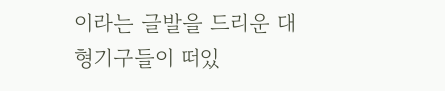이라는 글발을 드리운 대형기구들이 떠있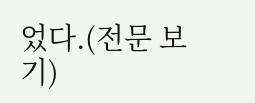었다.(전문 보기)